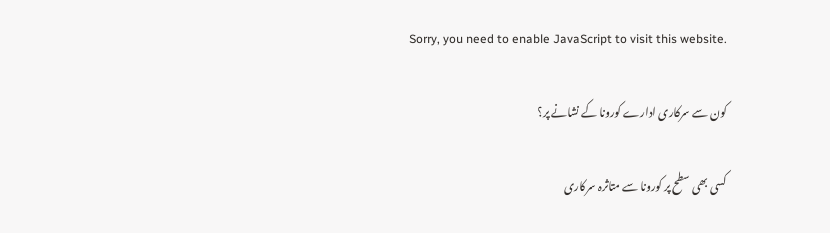Sorry, you need to enable JavaScript to visit this website.

کون سے سرکاری ادارے کورونا کے نشانے پر؟

کسی بھی سطح پر کورونا سے متاثرہ سرکاری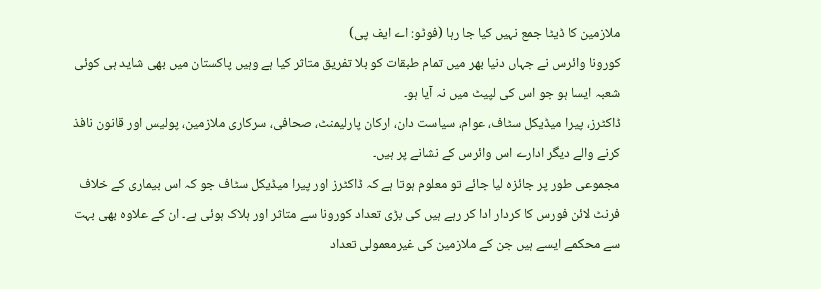ملازمین کا ڈیٹا جمع نہیں کیا جا رہا (فوٹو: اے ایف پی)
کورونا وائرس نے جہاں دنیا بھر میں تمام طبقات کو بلا تفریق متاثر کیا ہے وہیں پاکستان میں بھی شاید ہی کوئی شعبہ ایسا ہو جو اس کی لپیٹ میں نہ آیا ہو۔
ڈاکٹرز، پیرا میڈیکل سٹاف، عوام، سیاست دان، ارکان پارلیمنٹ، صحافی، سرکاری ملازمین، پولیس اور قانون نافذ کرنے والے دیگر ادارے اس وائرس کے نشانے پر ہیں۔
مجموعی طور پر جائزہ لیا جائے تو معلوم ہوتا ہے کہ ڈاکٹرز اور پیرا میڈیکل سٹاف جو کہ اس بیماری کے خلاف فرنٹ لائن فورس کا کردار ادا کر رہے ہیں کی بڑی تعداد کورونا سے متاثر اور ہلاک ہوئی ہے۔ ان کے علاوہ بھی بہت سے محکمے ایسے ہیں جن کے ملازمین کی غیرمعمولی تعداد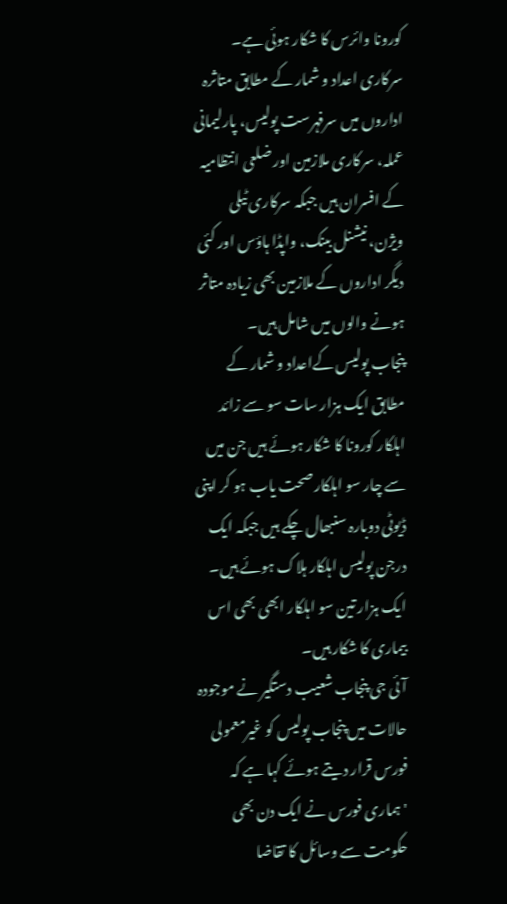کورونا وائرس کا شکار ہوئی ہے۔
سرکاری اعداد و شمار کے مطابق متاثرہ اداروں میں سرفہرست پولیس، پارلیمانی عملہ، سرکاری ملازمین اور ضلعی انتظامیہ کے افسران ہیں جبکہ سرکاری ٹیلی ویژن، نیشنل بینک، واپڈا ہاؤس اور کئی دیگر اداروں کے ملازمین بھی زیادہ متاثر ہونے والوں میں شامل ہیں۔
پنجاب پولیس کےاعداد و شمار کے مطابق ایک ہزار سات سو سے زائد اہلکار کورونا کا شکار ہوئے ہیں جن میں سے چار سو اہلکار صحت یاب ہو کر اپنی ڈیوٹی دوبارہ سنبھال چکے ہیں جبکہ ایک درجن پولیس اہلکار ہلاک ہوئے ہیں۔ ایک ہزار تین سو اہلکار ابھی بھی اس بیماری کا شکار ہیں۔
آئی جی پنجاب شعیب دستگیر نے موجودہ حالات میں پنجاب پولیس کو غیرمعمولی فورس قرار دیتے ہوئے کہا ہے کہ 'ہماری فورس نے ایک دن بھی حکومت سے وسائل کا تقاضا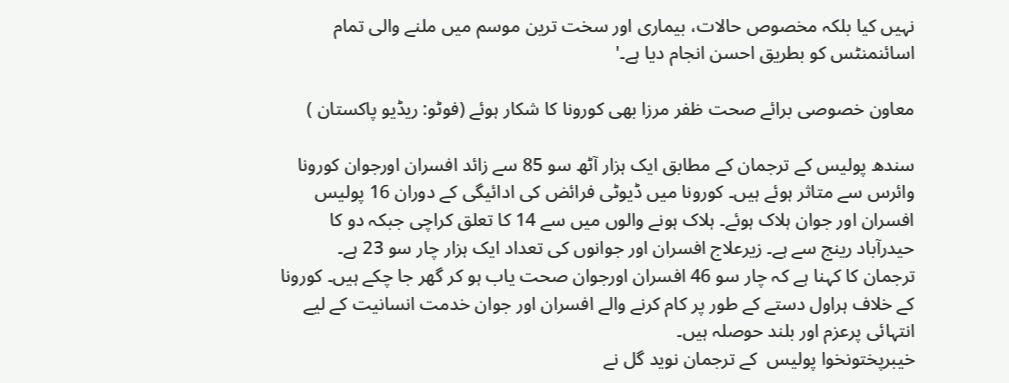نہیں کیا بلکہ مخصوص حالات، بیماری اور سخت ترین موسم میں ملنے والی تمام اسائنمنٹس کو بطریق احسن انجام دیا ہے۔'

معاون خصوصی برائے صحت ظفر مرزا بھی کورونا کا شکار ہوئے (فوٹو: ریڈیو پاکستان )

سندھ پولیس کے ترجمان کے مطابق ایک ہزار آٹھ سو 85 سے زائد افسران اورجوان کورونا وائرس سے متاثر ہوئے ہیں۔ کورونا میں ڈیوٹی فرائض کی ادائیگی کے دوران 16 پولیس افسران اور جوان ہلاک ہوئے۔ ہلاک ہونے والوں میں سے 14 کا تعلق کراچی جبکہ دو کا حیدرآباد رینج سے ہے۔ زیرعلاج افسران اور جوانوں کی تعداد ایک ہزار چار سو 23 ہے۔
ترجمان کا کہنا ہے کہ چار سو 46 افسران اورجوان صحت یاب ہو کر گھر جا چکے ہیں۔ کورونا کے خلاف ہراول دستے کے طور پر کام کرنے والے افسران اور جوان خدمت انسانیت کے لیے انتہائی پرعزم اور بلند حوصلہ ہیں۔
خیبرپختونخوا پولیس  کے ترجمان نوید گل نے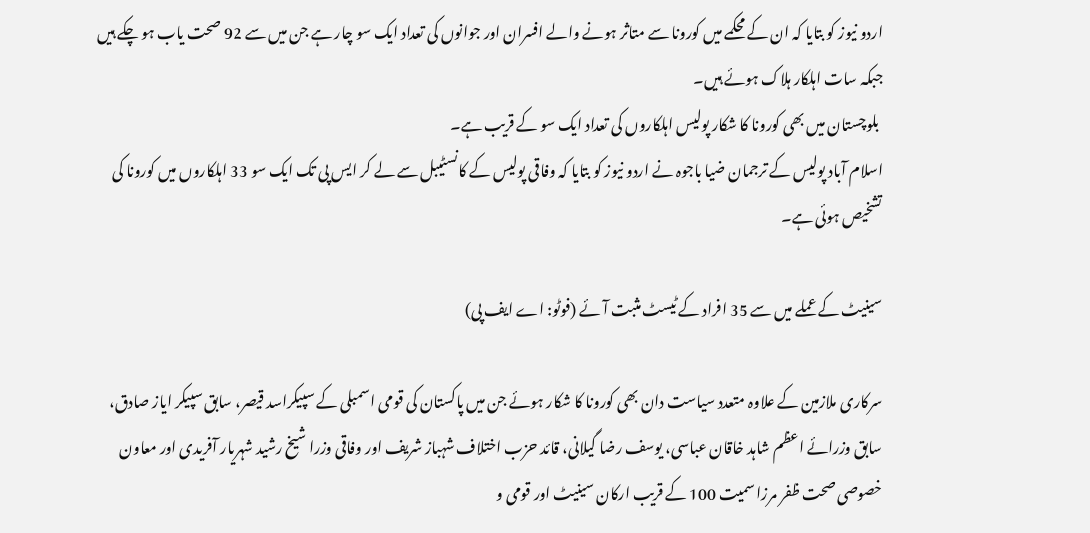اردو نیوز کو بتایا کہ ان کے محکمے میں کورونا سے متاثر ہونے والے افسران اور جوانوں کی تعداد ایک سو چار ہے جن میں سے 92 صحت یاب ہو چکے ہیں جبکہ سات اہلکار ہلاک ہوئے ہیں۔
 بلوچستان میں بھی کورونا کا شکار پولیس اہلکاروں کی تعداد ایک سو کے قریب ہے۔
اسلام آباد پولیس کے ترجمان ضیا باجوہ نے اردو نیوز کو بتایا کہ وفاقی پولیس کے کانسٹیبل سے لے کر ایس پی تک ایک سو 33 اہلکاروں میں کورونا کی تشخیص ہوئی ہے۔

سینیٹ کے عملے میں سے 35 افراد کے ٹیسٹ مثبت آئے (فوٹو: اے ایف پی)

سرکاری ملازمین کے علاوہ متعدد سیاست دان بھی کورونا کا شکار ہوئے جن میں پاکستان کی قومی اسمبلی کے سپیکراسد قیصر، سابق سپیکر ایاز صادق، سابق وزرائے اعظم شاہد خاقان عباسی، یوسف رضا گیلانی، قائد حزب اختلاف شہباز شریف اور وفاقی وزرا شیخ رشید شہریار آفریدی اور معاون خصوصی صحت ظفر مرزا سمیت 100 کے قریب ارکان سینیٹ اور قومی و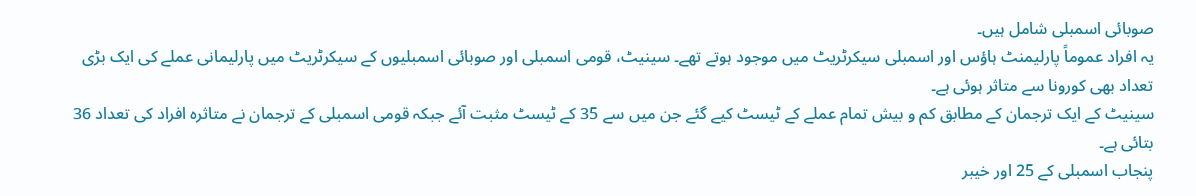صوبائی اسمبلی شامل ہیں۔
یہ افراد عموماً پارلیمنٹ ہاؤس اور اسمبلی سیکرٹریٹ میں موجود ہوتے تھے۔ سینیٹ، قومی اسمبلی اور صوبائی اسمبلیوں کے سیکرٹریٹ میں پارلیمانی عملے کی ایک بڑی تعداد بھی کورونا سے متاثر ہوئی ہے۔
سینیٹ کے ایک ترجمان کے مطابق کم و بیش تمام عملے کے ٹیسٹ کیے گئے جن میں سے 35 کے ٹیسٹ مثبت آئے جبکہ قومی اسمبلی کے ترجمان نے متاثرہ افراد کی تعداد 36 بتائی ہے۔
پنجاب اسمبلی کے 25 اور خیبر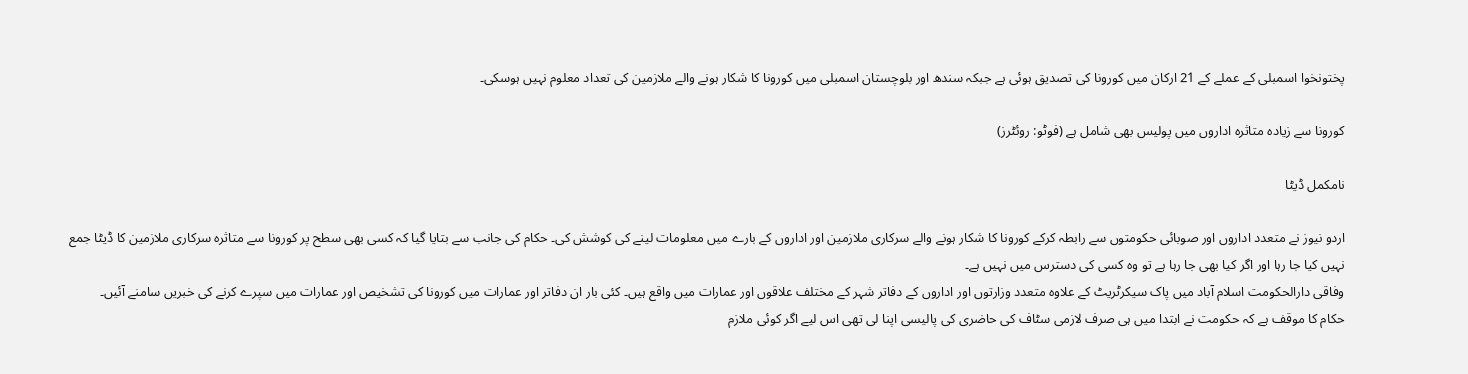پختونخوا اسمبلی کے عملے کے 21 ارکان میں کورونا کی تصدیق ہوئی ہے جبکہ سندھ اور بلوچستان اسمبلی میں کورونا کا شکار ہونے والے ملازمین کی تعداد معلوم نہیں ہوسکی۔

کورونا سے زیادہ متاثرہ اداروں میں پولیس بھی شامل ہے (فوٹو: روئٹرز)

نامکمل ڈیٹا

اردو نیوز نے متعدد اداروں اور صوبائی حکومتوں سے رابطہ کرکے کورونا کا شکار ہونے والے سرکاری ملازمین اور اداروں کے بارے میں معلومات لینے کی کوشش کی۔ حکام کی جانب سے بتایا گیا کہ کسی بھی سطح پر کورونا سے متاثرہ سرکاری ملازمین کا ڈیٹا جمع نہیں کیا جا رہا اور اگر کیا بھی جا رہا ہے تو وہ کسی کی دسترس میں نہیں ہے۔
وفاقی دارالحکومت اسلام آباد میں پاک سیکرٹریٹ کے علاوہ متعدد وزارتوں اور اداروں کے دفاتر شہر کے مختلف علاقوں اور عمارات میں واقع ہیں۔ کئی بار ان دفاتر اور عمارات میں کورونا کی تشخیص اور عمارات میں سپرے کرنے کی خبریں سامنے آئیں۔
حکام کا موقف ہے کہ حکومت نے ابتدا میں ہی صرف لازمی سٹاف کی حاضری کی پالیسی اپنا لی تھی اس لیے اگر کوئی ملازم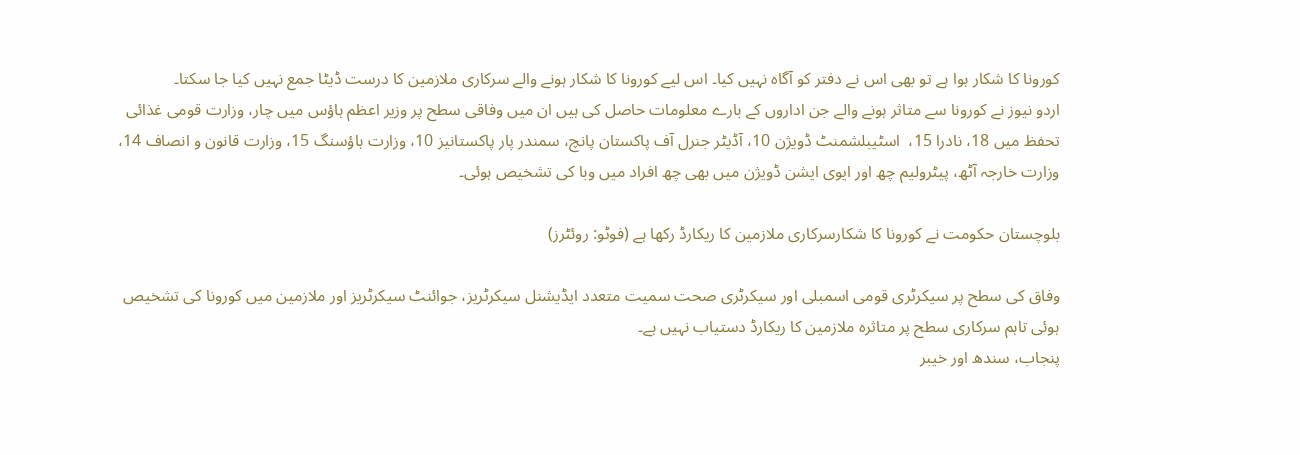کورونا کا شکار ہوا ہے تو بھی اس نے دفتر کو آگاہ نہیں کیا۔ اس لیے کورونا کا شکار ہونے والے سرکاری ملازمین کا درست ڈیٹا جمع نہیں کیا جا سکتا۔
اردو نیوز نے کورونا سے متاثر ہونے والے جن اداروں کے بارے معلومات حاصل کی ہیں ان میں وفاقی سطح پر وزیر اعظم ہاؤس میں چار، وزارت قومی غذائی تحفظ میں 18، نادرا 15،  اسٹیبلشمنٹ ڈویژن 10، آڈیٹر جنرل آف پاکستان پانچ، سمندر پار پاکستانیز 10، وزارت ہاؤسنگ 15، وزارت قانون و انصاف 14، وزارت خارجہ آٹھ، پیٹرولیم چھ اور ایوی ایشن ڈویژن میں بھی چھ افراد میں وبا کی تشخیص ہوئی۔

بلوچستان حکومت نے کورونا کا شکارسرکاری ملازمین کا ریکارڈ رکھا ہے (فوٹو: روئٹرز)

وفاق کی سطح پر سیکرٹری قومی اسمبلی اور سیکرٹری صحت سمیت متعدد ایڈیشنل سیکرٹریز، جوائنٹ سیکرٹریز اور ملازمین میں کورونا کی تشخیص ہوئی تاہم سرکاری سطح پر متاثرہ ملازمین کا ریکارڈ دستیاب نہیں ہے۔
پنجاب، سندھ اور خیبر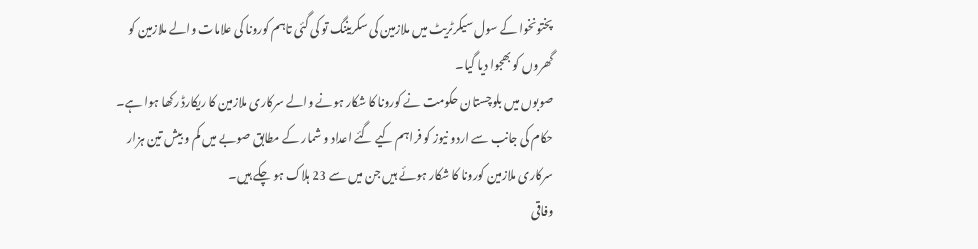پختونخوا کے سول سیکرٹریٹ میں ملازمین کی سکریننگ تو کی گئی تاہم کورونا کی علامات والے ملازمین کو گھروں کو بھجوا دیا گیا۔
صوبوں میں بلوچستان حکومت نے کورونا کا شکار ہونے والے سرکاری ملازمین کا ریکارڈ رکھا ہوا ہے۔ حکام کی جانب سے اردو نیوز کو فراہم کیے گئے اعداد و شمار کے مطابق صوبے میں کم و بیش تین ہزار سرکاری ملازمین کورونا کا شکار ہوئے ہیں جن میں سے 23 ہلاک ہو چکے ہیں۔
وفاقی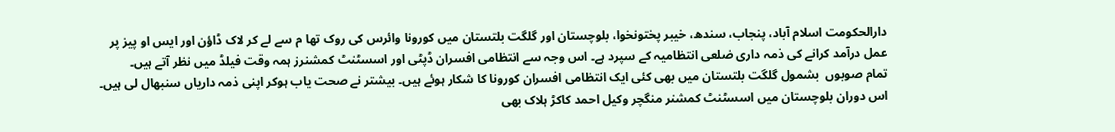دارالحکومت اسلام آباد، پنجاب، سندھ، خیبر پختونخوا، بلوچستان اور گلگت بلتستان میں کورونا وائرس کی روک تھا م سے لے کر لاک ڈاؤن اور ایس او پیز پر عمل درآمد کرانے کی ذمہ داری ضلعی انتظامیہ کے سپرد ہے۔ اس وجہ سے انتظامی افسران ڈپٹی اور اسسٹنٹ کمشنرز ہمہ وقت فیلڈ میں نظر آتے ہیں۔
تمام صوبوں  بشمول گلگت بلتستان میں بھی کئی ایک انتظامی افسران کورونا کا شکار ہوئے ہیں۔ بیشتر نے صحت یاب ہوکر اپنی ذمہ داریاں سنبھال لی ہیں۔ اس دوران بلوچستان میں اسسٹنٹ کمشنر منگچر وکیل احمد کاکڑ ہلاک بھی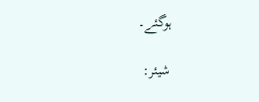ہوگئے۔

شیئر: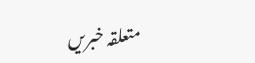متعلقہ خبریں